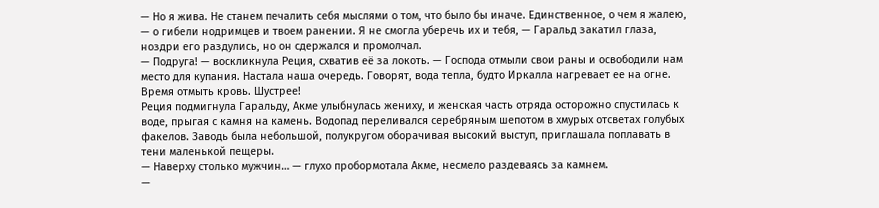— Но я жива. Не станем печалить себя мыслями о том, что было бы иначе. Единственное, о чем я жалею, — о гибели нодримцев и твоем ранении. Я не смогла уберечь их и тебя, — Гаральд закатил глаза, ноздри его раздулись, но он сдержался и промолчал.
— Подруга! — воскликнула Реция, схватив её за локоть. — Господа отмыли свои раны и освободили нам место для купания. Настала наша очередь. Говорят, вода тепла, будто Иркалла нагревает ее на огне. Время отмыть кровь. Шустрее!
Реция подмигнула Гаральду, Акме улыбнулась жениху, и женская часть отряда осторожно спустилась к воде, прыгая с камня на камень. Водопад переливался серебряным шепотом в хмурых отсветах голубых факелов. Заводь была небольшой, полукругом оборачивая высокий выступ, приглашала поплавать в тени маленькой пещеры.
— Наверху столько мужчин… — глухо пробормотала Акме, несмело раздеваясь за камнем.
—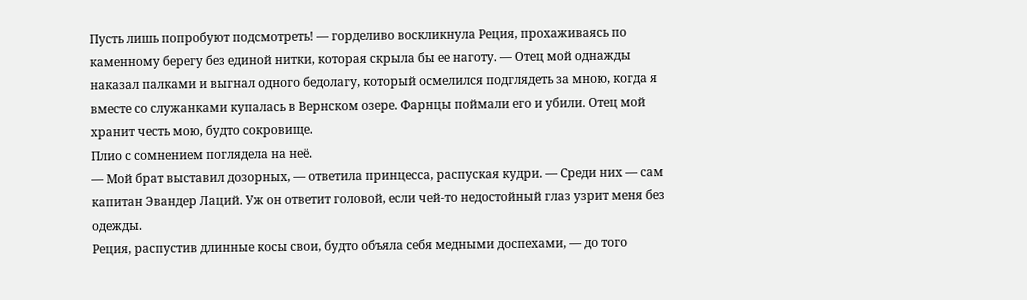Пусть лишь попробуют подсмотреть! — горделиво воскликнула Реция, прохаживаясь по каменному берегу без единой нитки, которая скрыла бы ее наготу. — Отец мой однажды наказал палками и выгнал одного бедолагу, который осмелился подглядеть за мною, когда я вместе со служанками купалась в Вернском озере. Фарнцы поймали его и убили. Отец мой хранит честь мою, будто сокровище.
Плио с сомнением поглядела на неё.
— Мой брат выставил дозорных, — ответила принцесса, распуская кудри. — Среди них — сам капитан Эвандер Лаций. Уж он ответит головой, если чей-то недостойный глаз узрит меня без одежды.
Реция, распустив длинные косы свои, будто объяла себя медными доспехами, — до того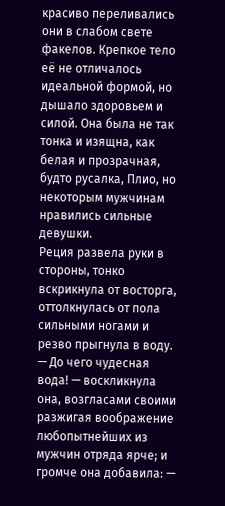красиво переливались они в слабом свете факелов. Крепкое тело её не отличалось идеальной формой, но дышало здоровьем и силой. Она была не так тонка и изящна, как белая и прозрачная, будто русалка, Плио, но некоторым мужчинам нравились сильные девушки.
Реция развела руки в стороны, тонко вскрикнула от восторга, оттолкнулась от пола сильными ногами и резво прыгнула в воду.
— До чего чудесная вода! — воскликнула она, возгласами своими разжигая воображение любопытнейших из мужчин отряда ярче; и громче она добавила: —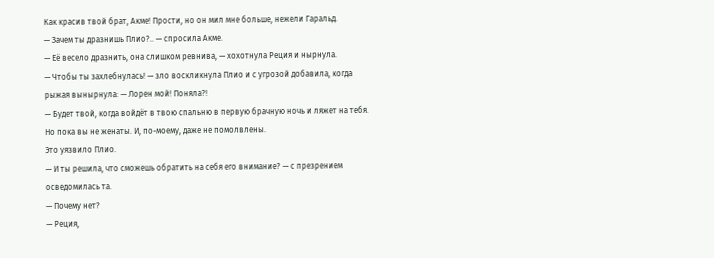Как красив твой брат, Акме! Прости, но он мил мне больше, нежели Гаральд.
— Зачем ты дразнишь Плио?.. — спросила Акме.
— Её весело дразнить, она слишком ревнива, — хохотнула Реция и нырнула.
— Чтобы ты захлебнулась! — зло воскликнула Плио и с угрозой добавила, когда рыжая вынырнула: — Лорен мой! Поняла?!
— Будет твой, когда войдёт в твою спальню в первую брачную ночь и ляжет на тебя. Но пока вы не женаты. И, по-моему, даже не помолвлены.
Это уязвило Плио.
— И ты решила, что сможешь обратить на себя его внимание? — с презрением осведомилась та.
— Почему нет?
— Реция,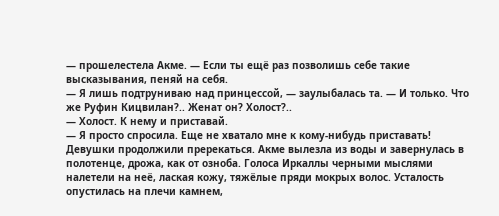— прошелестела Акме. — Если ты ещё раз позволишь себе такие высказывания, пеняй на себя.
— Я лишь подтруниваю над принцессой, — заулыбалась та. — И только. Что же Руфин Кицвилан?.. Женат он? Холост?..
— Холост. К нему и приставай.
— Я просто спросила. Еще не хватало мне к кому-нибудь приставать!
Девушки продолжили пререкаться. Акме вылезла из воды и завернулась в полотенце, дрожа, как от озноба. Голоса Иркаллы черными мыслями налетели на неё, лаская кожу, тяжёлые пряди мокрых волос. Усталость опустилась на плечи камнем,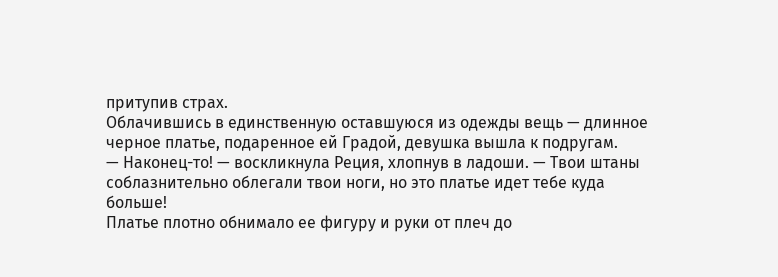притупив страх.
Облачившись в единственную оставшуюся из одежды вещь — длинное черное платье, подаренное ей Градой, девушка вышла к подругам.
— Наконец-то! — воскликнула Реция, хлопнув в ладоши. — Твои штаны соблазнительно облегали твои ноги, но это платье идет тебе куда больше!
Платье плотно обнимало ее фигуру и руки от плеч до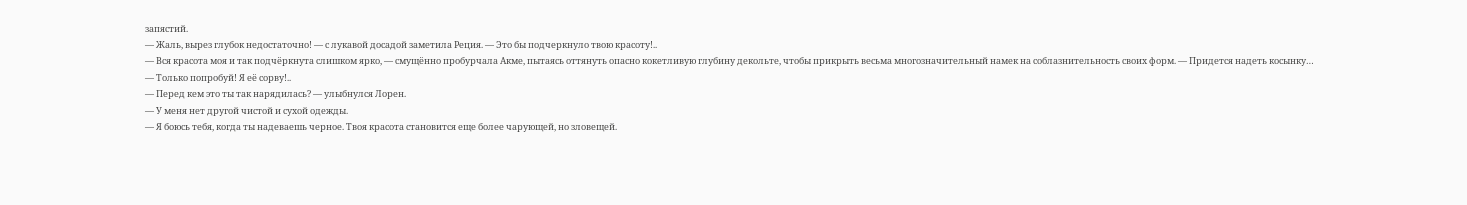запястий.
— Жаль, вырез глубок недостаточно! — с лукавой досадой заметила Реция. — Это бы подчеркнуло твою красоту!..
— Вся красота моя и так подчёркнута слишком ярко, — смущённо пробурчала Акме, пытаясь оттянуть опасно кокетливую глубину декольте, чтобы прикрыть весьма многозначительный намек на соблазнительность своих форм. — Придется надеть косынку…
— Только попробуй! Я её сорву!..
— Перед кем это ты так нарядилась? — улыбнулся Лорен.
— У меня нет другой чистой и сухой одежды.
— Я боюсь тебя, когда ты надеваешь черное. Твоя красота становится еще более чарующей, но зловещей.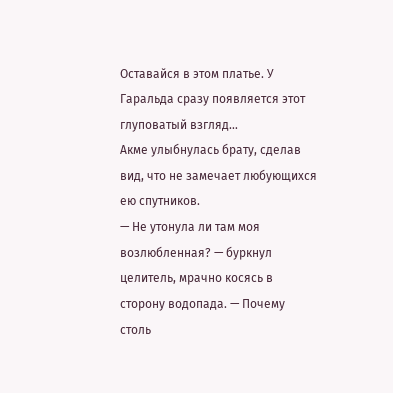Оставайся в этом платье. У Гаральда сразу появляется этот глуповатый взгляд…
Акме улыбнулась брату, сделав вид, что не замечает любующихся ею спутников.
— Не утонула ли там моя возлюбленная? — буркнул целитель, мрачно косясь в сторону водопада. — Почему столь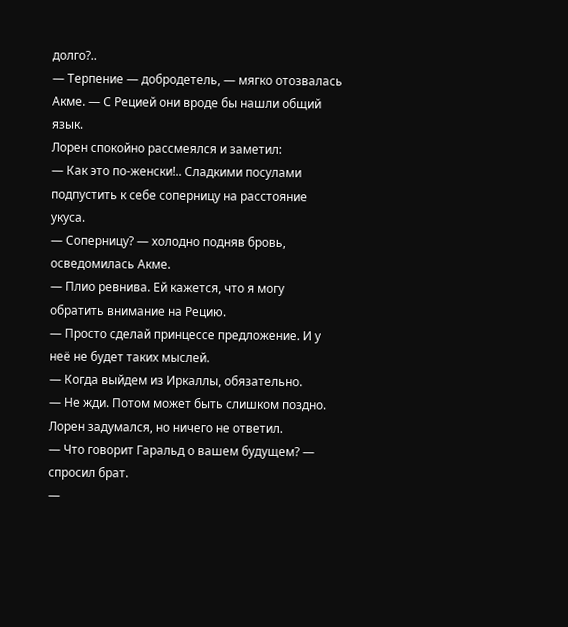долго?..
— Терпение — добродетель, — мягко отозвалась Акме. — С Рецией они вроде бы нашли общий язык.
Лорен спокойно рассмеялся и заметил:
— Как это по-женски!.. Сладкими посулами подпустить к себе соперницу на расстояние укуса.
— Соперницу? — холодно подняв бровь, осведомилась Акме.
— Плио ревнива. Ей кажется, что я могу обратить внимание на Рецию.
— Просто сделай принцессе предложение. И у неё не будет таких мыслей.
— Когда выйдем из Иркаллы, обязательно.
— Не жди. Потом может быть слишком поздно.
Лорен задумался, но ничего не ответил.
— Что говорит Гаральд о вашем будущем? — спросил брат.
—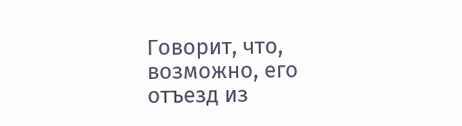Говорит, что, возможно, его отъезд из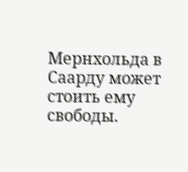Мернхольда в Саарду может стоить ему свободы.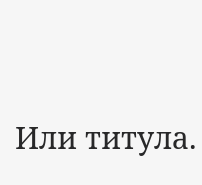Или титула.